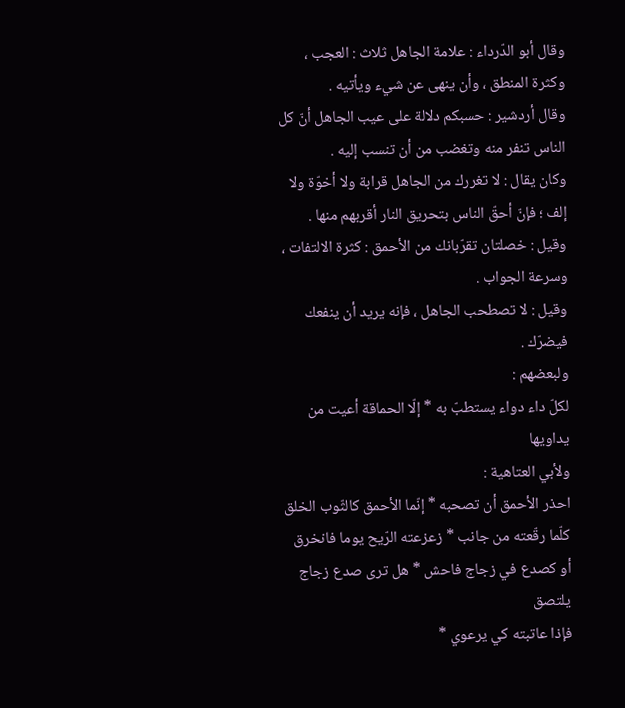وقال أبو الدّرداء : علامة الجاهل ثلاث : العجب ، وكثرة المنطق ، وأن ينهى عن شيء ويأتيه .
وقال أردشير : حسبكم دلالة على عيب الجاهل أنّ كل الناس تنفر منه وتغضب من أن تنسب إليه .
وكان يقال : لا تغررك من الجاهل قرابة ولا أخوّة ولا إلف ؛ فإنّ أحقّ الناس بتحريق النار أقربهم منها .
وقيل : خصلتان تقرّبانك من الأحمق : كثرة الالتفات ، وسرعة الجواب .
وقيل : لا تصطحب الجاهل ، فإنه يريد أن ينفعك فيضرّك .
ولبعضهم :
لكلّ داء دواء يستطبّ به * إلّا الحماقة أعيت من يداويها
ولأبي العتاهية :
احذر الأحمق أن تصحبه * إنّما الأحمق كالثّوب الخلق
كلّما رقّعته من جانب * زعزعته الرّيح يوما فانخرق
أو كصدع في زجاج فاحش * هل ترى صدع زجاج يلتصق
فإذا عاتبته كي يرعوي *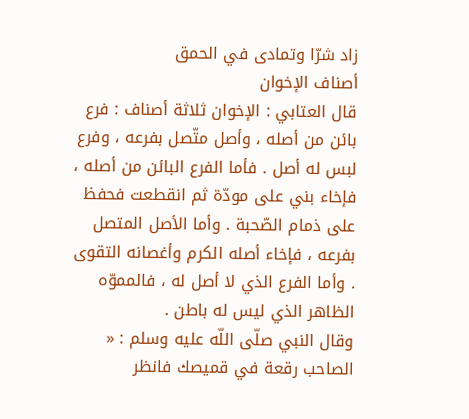زاد شرّا وتمادى في الحمق
أصناف الإخوان
قال العتابي : الإخوان ثلاثة أصناف : فرع بائن من أصله ، وأصل متّصل بفرعه ، وفرع لبس له أصل . فأما الفرع البائن من أصله ، فإخاء بني على مودّة ثم انقطعت فحفظ على ذمام الصّحبة . وأما الأصل المتصل بفرعه ، فإخاء أصله الكرم وأغصانه التقوى . وأما الفرع الذي لا أصل له ، فالمموّه الظاهر الذي ليس له باطن .
وقال النبي صلّى اللّه عليه وسلم : « الصاحب رقعة في قميصك فانظر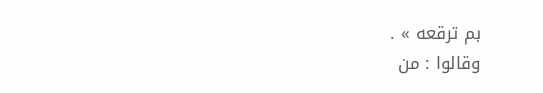بم ترقعه » .
وقالوا : من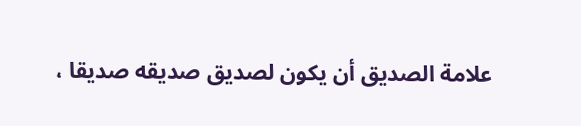علامة الصديق أن يكون لصديق صديقه صديقا ،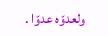ولعدوّه عدوّا .